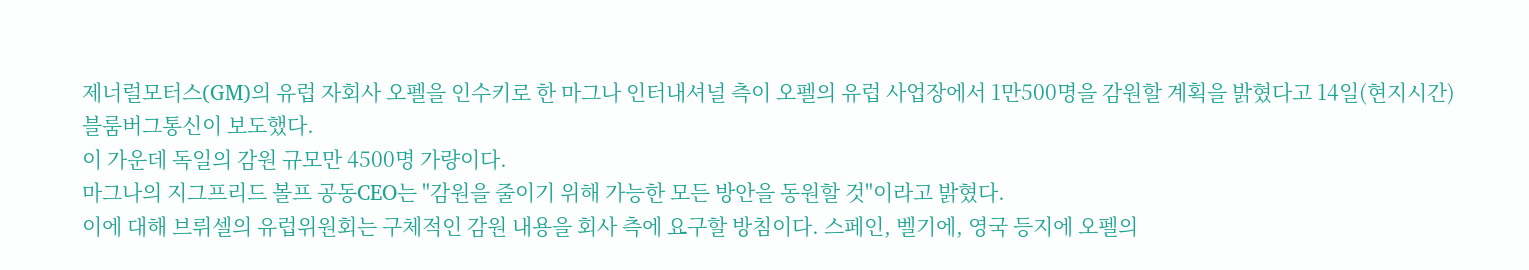제너럴모터스(GM)의 유럽 자회사 오펠을 인수키로 한 마그나 인터내셔널 측이 오펠의 유럽 사업장에서 1만500명을 감원할 계획을 밝혔다고 14일(현지시간) 블룸버그통신이 보도했다.
이 가운데 독일의 감원 규모만 4500명 가량이다.
마그나의 지그프리드 볼프 공동CEO는 "감원을 줄이기 위해 가능한 모든 방안을 동원할 것"이라고 밝혔다.
이에 대해 브뤼셀의 유럽위원회는 구체적인 감원 내용을 회사 측에 요구할 방침이다. 스페인, 벨기에, 영국 등지에 오펠의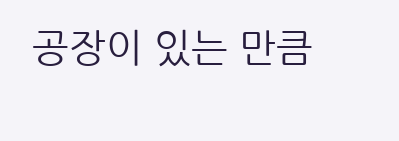공장이 있는 만큼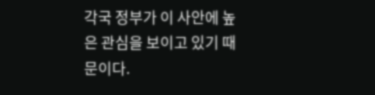각국 정부가 이 사안에 높은 관심을 보이고 있기 때문이다.